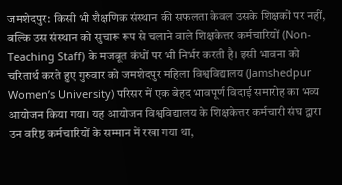जमशेदपुर: किसी भी शैक्षणिक संस्थान की सफलता केवल उसके शिक्षकों पर नहीं, बल्कि उस संस्थान को सुचारू रूप से चलाने वाले शिक्षकेत्तर कर्मचारियों (Non-Teaching Staff) के मजबूत कंधों पर भी निर्भर करती है। इसी भावना को चरितार्थ करते हुए गुरुवार को जमशेदपुर महिला विश्वविद्यालय (Jamshedpur Women’s University) परिसर में एक बेहद भावपूर्ण विदाई समारोह का भव्य आयोजन किया गया। यह आयोजन विश्वविद्यालय के शिक्षकेत्तर कर्मचारी संघ द्वारा उन वरिष्ठ कर्मचारियों के सम्मान में रखा गया था,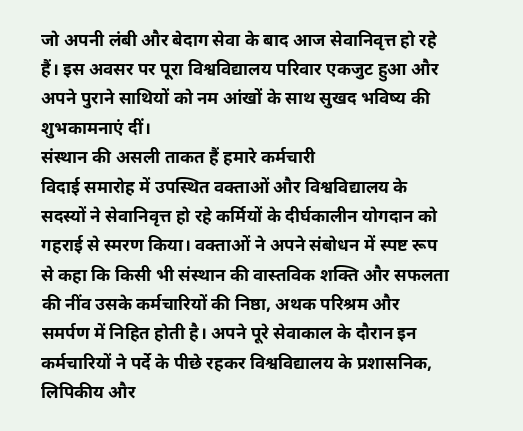जो अपनी लंबी और बेदाग सेवा के बाद आज सेवानिवृत्त हो रहे हैं। इस अवसर पर पूरा विश्वविद्यालय परिवार एकजुट हुआ और अपने पुराने साथियों को नम आंखों के साथ सुखद भविष्य की शुभकामनाएं दीं।
संस्थान की असली ताकत हैं हमारे कर्मचारी
विदाई समारोह में उपस्थित वक्ताओं और विश्वविद्यालय के सदस्यों ने सेवानिवृत्त हो रहे कर्मियों के दीर्घकालीन योगदान को गहराई से स्मरण किया। वक्ताओं ने अपने संबोधन में स्पष्ट रूप से कहा कि किसी भी संस्थान की वास्तविक शक्ति और सफलता की नींव उसके कर्मचारियों की निष्ठा, अथक परिश्रम और समर्पण में निहित होती है। अपने पूरे सेवाकाल के दौरान इन कर्मचारियों ने पर्दे के पीछे रहकर विश्वविद्यालय के प्रशासनिक, लिपिकीय और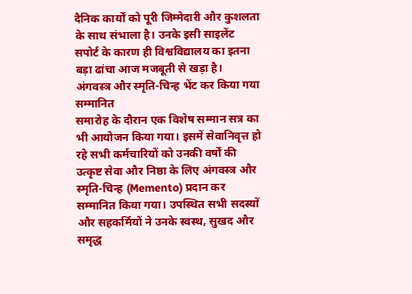दैनिक कार्यों को पूरी जिम्मेदारी और कुशलता के साथ संभाला है। उनके इसी साइलेंट सपोर्ट के कारण ही विश्वविद्यालय का इतना बड़ा ढांचा आज मजबूती से खड़ा है।
अंगवस्त्र और स्मृति-चिन्ह भेंट कर किया गया सम्मानित
समारोह के दौरान एक विशेष सम्मान सत्र का भी आयोजन किया गया। इसमें सेवानिवृत्त हो रहे सभी कर्मचारियों को उनकी वर्षों की उत्कृष्ट सेवा और निष्ठा के लिए अंगवस्त्र और स्मृति-चिन्ह (Memento) प्रदान कर सम्मानित किया गया। उपस्थित सभी सदस्यों और सहकर्मियों ने उनके स्वस्थ, सुखद और समृद्ध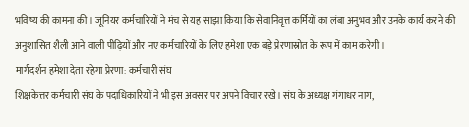भविष्य की कामना की। जूनियर कर्मचारियों ने मंच से यह साझा किया कि सेवानिवृत्त कर्मियों का लंबा अनुभव और उनके कार्य करने की अनुशासित शैली आने वाली पीढ़ियों और नए कर्मचारियों के लिए हमेशा एक बड़े प्रेरणास्रोत के रूप में काम करेगी।
मार्गदर्शन हमेशा देता रहेगा प्रेरणा: कर्मचारी संघ
शिक्षकेत्तर कर्मचारी संघ के पदाधिकारियों ने भी इस अवसर पर अपने विचार रखे। संघ के अध्यक्ष गंगाधर नाग,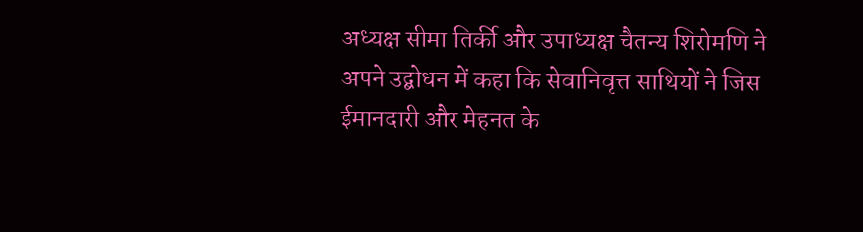अध्यक्ष सीमा तिर्की और उपाध्यक्ष चैतन्य शिरोमणि ने अपने उद्बोधन में कहा कि सेवानिवृत्त साथियों ने जिस ईमानदारी और मेहनत के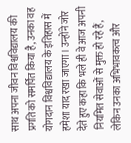साथ अपना जीवन विश्वविद्यालय की प्रगति को समर्पित किया है, उनका वह योगदान विश्वविद्यालय के इतिहास में हमेशा याद रखा जाएगा। उन्होंने जोर देते हुए कहा कि भले ही वे आज अपनी नियमित सेवाओं से मुक्त हो रहे हैं, लेकिन उनका अभिभावकत्व और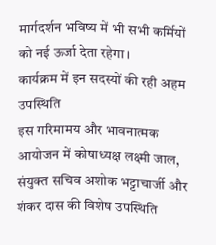मार्गदर्शन भविष्य में भी सभी कर्मियों को नई ऊर्जा देता रहेगा।
कार्यक्रम में इन सदस्यों की रही अहम उपस्थिति
इस गरिमामय और भावनात्मक आयोजन में कोषाध्यक्ष लक्ष्मी जाल, संयुक्त सचिव अशोक भट्टाचार्जी और शंकर दास की विशेष उपस्थिति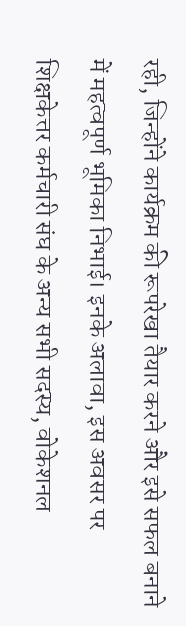रही, जिन्होंने कार्यक्रम की रूपरेखा तैयार करने और इसे सफल बनाने में महत्वपूर्ण भूमिका निभाई। इनके अलावा, इस अवसर पर शिक्षकेत्तर कर्मचारी संघ के अन्य सभी सदस्य, वोकेशनल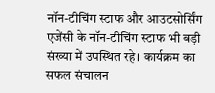नॉन-टीचिंग स्टाफ और आउटसोर्सिंग एजेंसी के नॉन-टीचिंग स्टाफ भी बड़ी संख्या में उपस्थित रहे। कार्यक्रम का सफल संचालन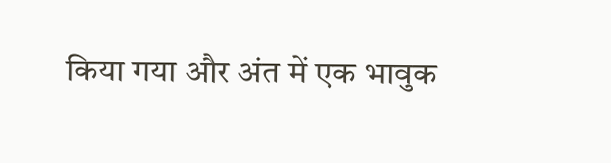किया गया और अंत में एक भावुक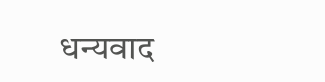धन्यवाद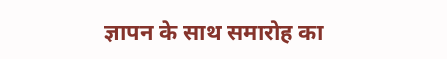ज्ञापन के साथ समारोह का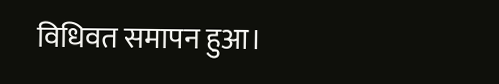विधिवत समापन हुआ।